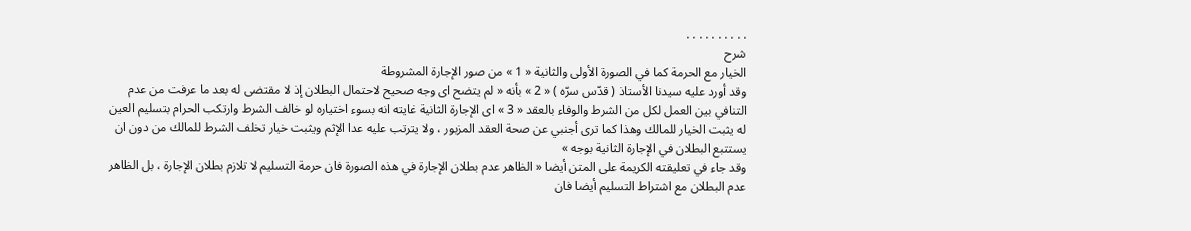. . . . . . . . . .
شرح
الخيار مع الحرمة كما في الصورة الأولى والثانية « 1 » من صور الإجارة المشروطة
وقد أورد عليه سيدنا الأستاذ ( قدّس سرّه ) « 2 » بأنه « لم يتضح اى وجه صحيح لاحتمال البطلان إذ لا مقتضى له بعد ما عرفت من عدم التنافي بين العمل لكل من الشرط والوفاء بالعقد « 3 » اى الإجارة الثانية غايته انه بسوء اختياره لو خالف الشرط وارتكب الحرام بتسليم العين له يثبت الخيار للمالك وهذا كما ترى أجنبي عن صحة العقد المزبور ، ولا يترتب عليه عدا الإثم ويثبت خيار تخلف الشرط للمالك من دون ان يستتبع البطلان في الإجارة الثانية بوجه »
وقد جاء في تعليقته الكريمة على المتن أيضا « الظاهر عدم بطلان الإجارة في هذه الصورة فان حرمة التسليم لا تلازم بطلان الإجارة ، بل الظاهر عدم البطلان مع اشتراط التسليم أيضا فان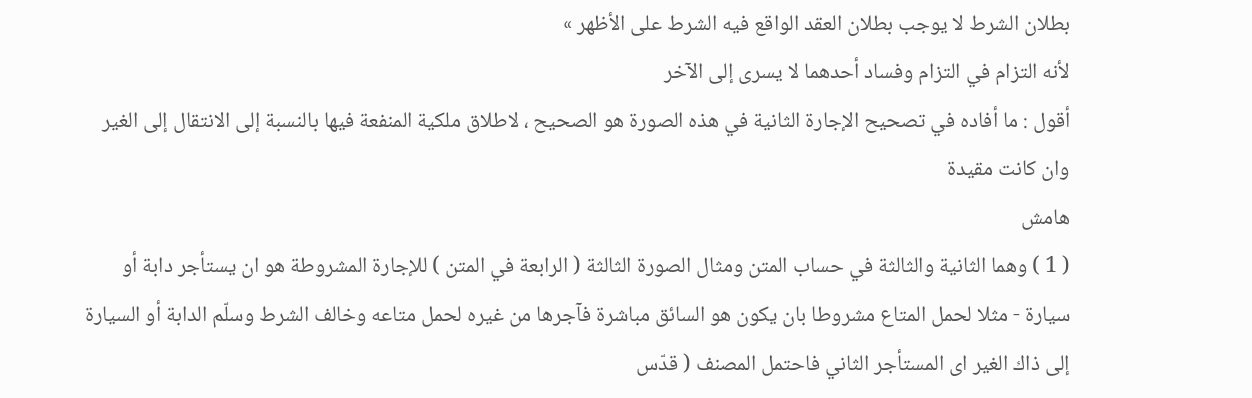بطلان الشرط لا يوجب بطلان العقد الواقع فيه الشرط على الأظهر »
لأنه التزام في التزام وفساد أحدهما لا يسرى إلى الآخر
أقول : ما أفاده في تصحيح الإجارة الثانية في هذه الصورة هو الصحيح ، لاطلاق ملكية المنفعة فيها بالنسبة إلى الانتقال إلى الغير وان كانت مقيدة
هامش
( 1 ) وهما الثانية والثالثة في حساب المتن ومثال الصورة الثالثة ( الرابعة في المتن ) للإجارة المشروطة هو ان يستأجر دابة أو سيارة - مثلا لحمل المتاع مشروطا بان يكون هو السائق مباشرة فآجرها من غيره لحمل متاعه وخالف الشرط وسلّم الدابة أو السيارة إلى ذاك الغير اى المستأجر الثاني فاحتمل المصنف ( قدّس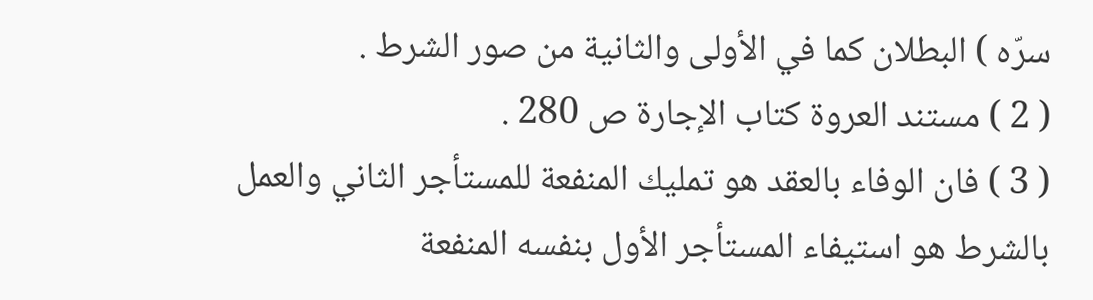سرّه ) البطلان كما في الأولى والثانية من صور الشرط .
( 2 ) مستند العروة كتاب الإجارة ص 280 .
( 3 ) فان الوفاء بالعقد هو تمليك المنفعة للمستأجر الثاني والعمل بالشرط هو استيفاء المستأجر الأول بنفسه المنفعة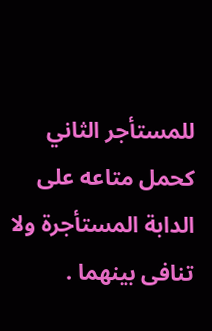للمستأجر الثاني كحمل متاعه على الدابة المستأجرة ولا تنافى بينهما .